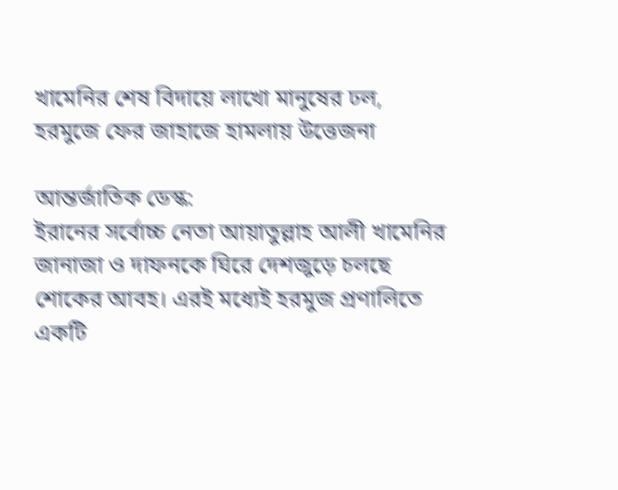খামেনির শেষ বিদায়ে লাখো মানুষের ঢল, হরমুজে ফের জাহাজে হামলায় উত্তেজনা

আন্তর্জাতিক ডেস্ক:
ইরানের সর্বোচ্চ নেতা আয়াতুল্লাহ আলী খামেনির জানাজা ও দাফনকে ঘিরে দেশজুড়ে চলছে শোকের আবহ। এরই মধ্যেই হরমুজ প্রণালিতে একটি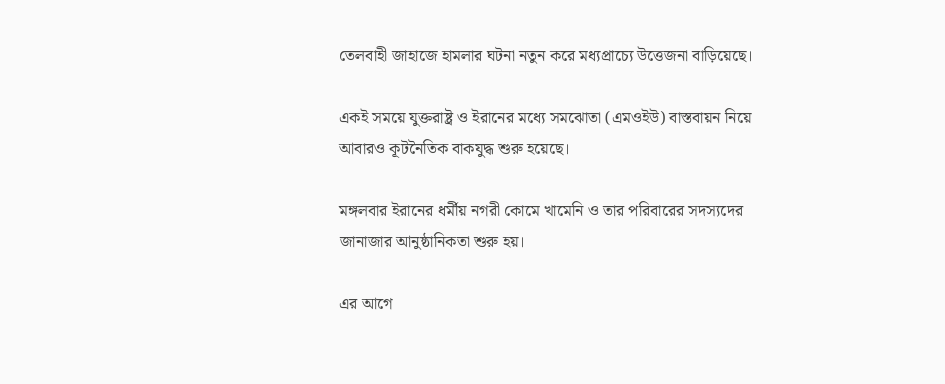তেলবাহী জাহাজে হামলার ঘটনা নতুন করে মধ্যপ্রাচ্যে উত্তেজনা বাড়িয়েছে।

একই সময়ে যুক্তরাষ্ট্র ও ইরানের মধ্যে সমঝোতা (এমওইউ) বাস্তবায়ন নিয়ে আবারও কূটনৈতিক বাকযুদ্ধ শুরু হয়েছে।

মঙ্গলবার ইরানের ধর্মীয় নগরী কোমে খামেনি ও তার পরিবারের সদস্যদের জানাজার আনুষ্ঠানিকতা শুরু হয়।

এর আগে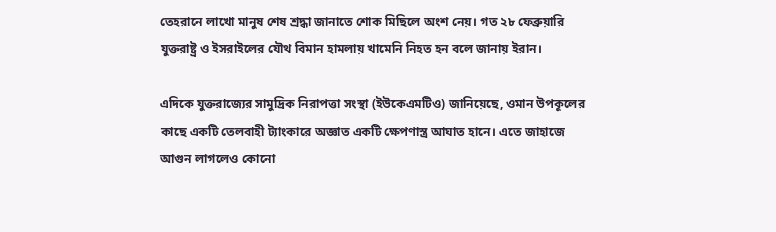তেহরানে লাখো মানুষ শেষ শ্রদ্ধা জানাতে শোক মিছিলে অংশ নেয়। গত ২৮ ফেব্রুয়ারি যুক্তরাষ্ট্র ও ইসরাইলের যৌথ বিমান হামলায় খামেনি নিহত হন বলে জানায় ইরান।

এদিকে যুক্তরাজ্যের সামুদ্রিক নিরাপত্তা সংস্থা (ইউকেএমটিও) জানিয়েছে, ওমান উপকূলের কাছে একটি তেলবাহী ট্যাংকারে অজ্ঞাত একটি ক্ষেপণাস্ত্র আঘাত হানে। এতে জাহাজে আগুন লাগলেও কোনো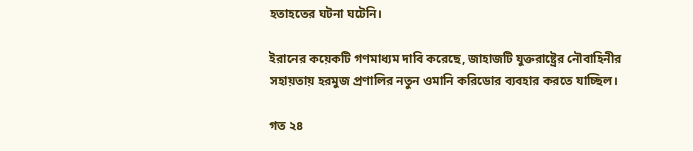হতাহতের ঘটনা ঘটেনি।

ইরানের কয়েকটি গণমাধ্যম দাবি করেছে, জাহাজটি যুক্তরাষ্ট্রের নৌবাহিনীর সহায়তায় হরমুজ প্রণালির নতুন ওমানি করিডোর ব্যবহার করতে যাচ্ছিল।

গত ২৪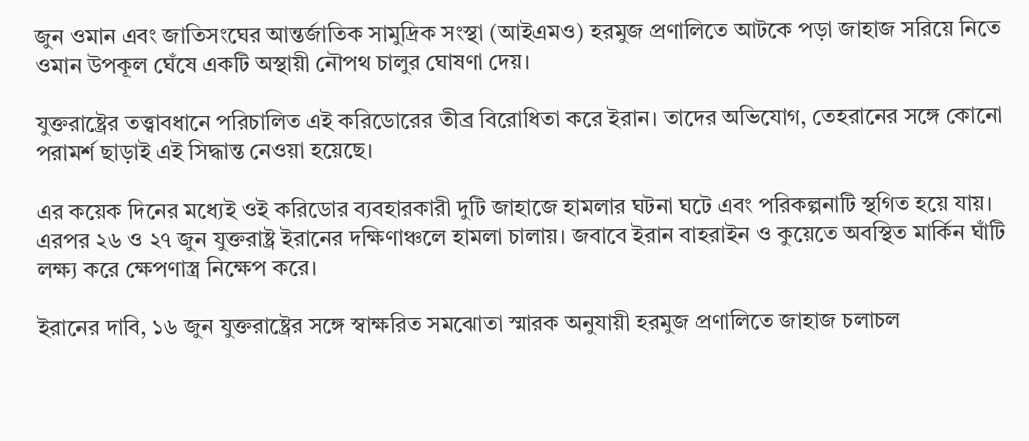জুন ওমান এবং জাতিসংঘের আন্তর্জাতিক সামুদ্রিক সংস্থা (আইএমও) হরমুজ প্রণালিতে আটকে পড়া জাহাজ সরিয়ে নিতে ওমান উপকূল ঘেঁষে একটি অস্থায়ী নৌপথ চালুর ঘোষণা দেয়।

যুক্তরাষ্ট্রের তত্ত্বাবধানে পরিচালিত এই করিডোরের তীব্র বিরোধিতা করে ইরান। তাদের অভিযোগ, তেহরানের সঙ্গে কোনো পরামর্শ ছাড়াই এই সিদ্ধান্ত নেওয়া হয়েছে।

এর কয়েক দিনের মধ্যেই ওই করিডোর ব্যবহারকারী দুটি জাহাজে হামলার ঘটনা ঘটে এবং পরিকল্পনাটি স্থগিত হয়ে যায়। এরপর ২৬ ও ২৭ জুন যুক্তরাষ্ট্র ইরানের দক্ষিণাঞ্চলে হামলা চালায়। জবাবে ইরান বাহরাইন ও কুয়েতে অবস্থিত মার্কিন ঘাঁটি লক্ষ্য করে ক্ষেপণাস্ত্র নিক্ষেপ করে।

ইরানের দাবি, ১৬ জুন যুক্তরাষ্ট্রের সঙ্গে স্বাক্ষরিত সমঝোতা স্মারক অনুযায়ী হরমুজ প্রণালিতে জাহাজ চলাচল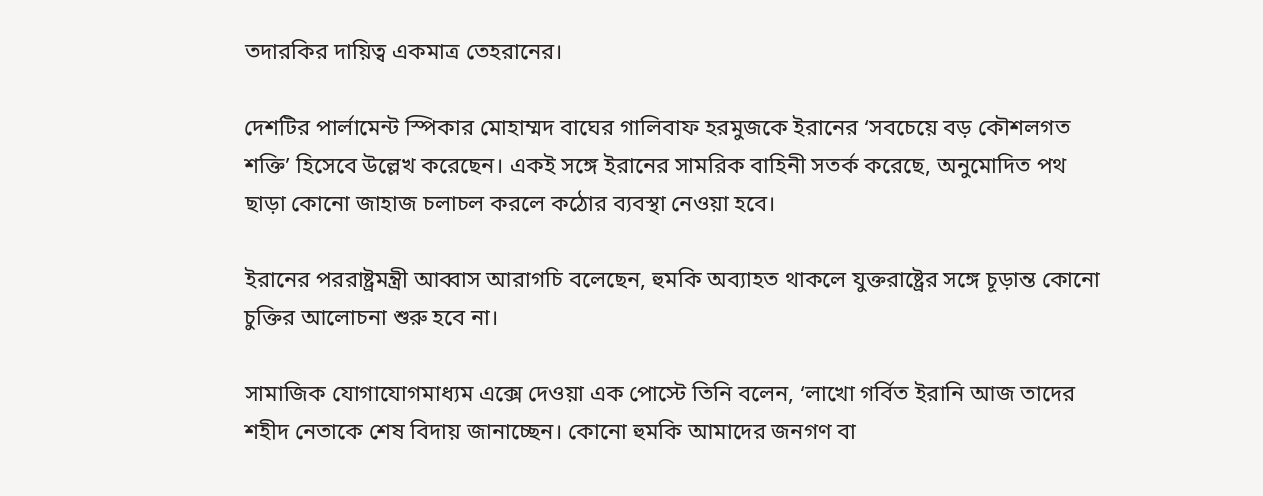তদারকির দায়িত্ব একমাত্র তেহরানের।

দেশটির পার্লামেন্ট স্পিকার মোহাম্মদ বাঘের গালিবাফ হরমুজকে ইরানের ‘সবচেয়ে বড় কৌশলগত শক্তি’ হিসেবে উল্লেখ করেছেন। একই সঙ্গে ইরানের সামরিক বাহিনী সতর্ক করেছে, অনুমোদিত পথ ছাড়া কোনো জাহাজ চলাচল করলে কঠোর ব্যবস্থা নেওয়া হবে।

ইরানের পররাষ্ট্রমন্ত্রী আব্বাস আরাগচি বলেছেন, হুমকি অব্যাহত থাকলে যুক্তরাষ্ট্রের সঙ্গে চূড়ান্ত কোনো চুক্তির আলোচনা শুরু হবে না।

সামাজিক যোগাযোগমাধ্যম এক্সে দেওয়া এক পোস্টে তিনি বলেন, ‘লাখো গর্বিত ইরানি আজ তাদের শহীদ নেতাকে শেষ বিদায় জানাচ্ছেন। কোনো হুমকি আমাদের জনগণ বা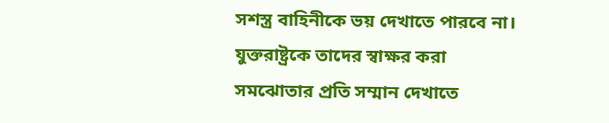সশস্ত্র বাহিনীকে ভয় দেখাতে পারবে না। যুক্তরাষ্ট্রকে তাদের স্বাক্ষর করা সমঝোতার প্রতি সম্মান দেখাতে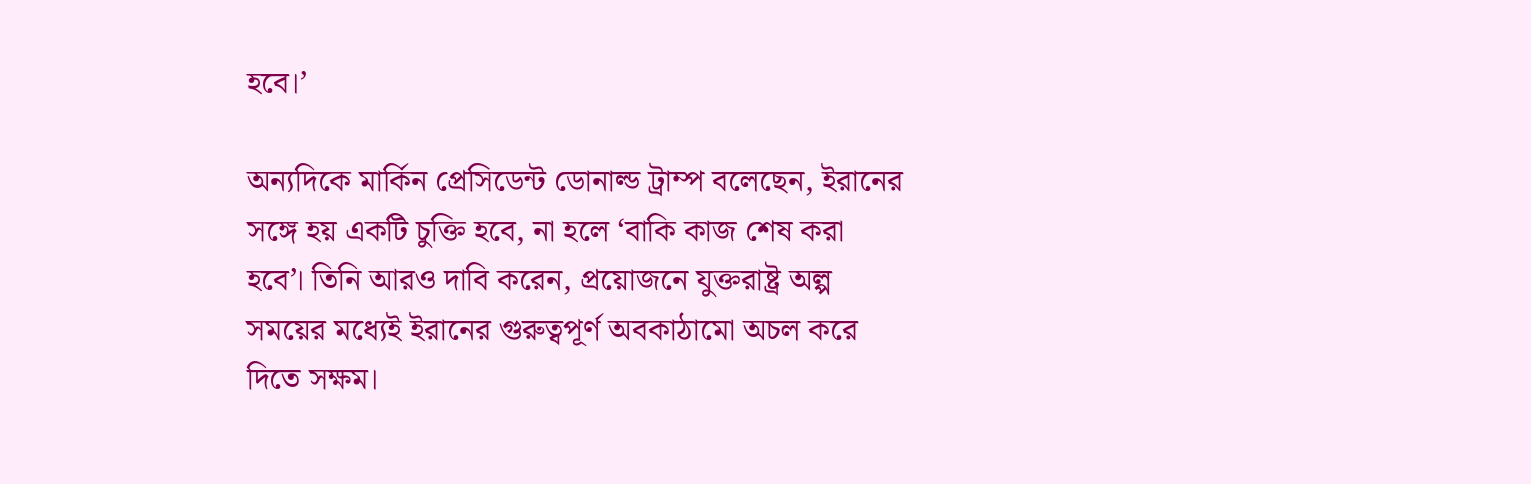হবে।’

অন্যদিকে মার্কিন প্রেসিডেন্ট ডোনাল্ড ট্রাম্প বলেছেন, ইরানের সঙ্গে হয় একটি চুক্তি হবে, না হলে ‘বাকি কাজ শেষ করা হবে’। তিনি আরও দাবি করেন, প্রয়োজনে যুক্তরাষ্ট্র অল্প সময়ের মধ্যেই ইরানের গুরুত্বপূর্ণ অবকাঠামো অচল করে দিতে সক্ষম।